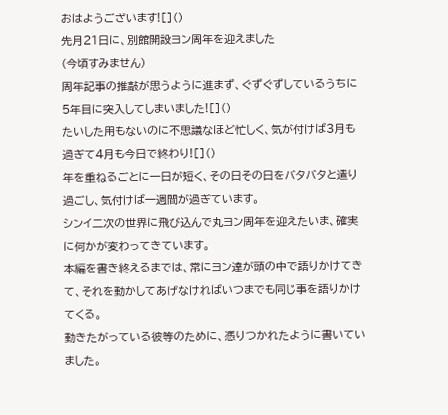おはようございます![]()
先月21日に、別館開設ヨン周年を迎えました
(今頃すみません)
周年記事の推敲が思うように進まず、ぐずぐずしているうちに5年目に突入してしまいました![]()
たいした用もないのに不思議なほど忙しく、気が付けば3月も過ぎて4月も今日で終わり![]()
年を重ねるごとに一日が短く、その日その日をバタバタと遣り過ごし、気付けば一週間が過ぎています。
シンイ二次の世界に飛び込んで丸ヨン周年を迎えたいま、確実に何かが変わってきています。
本編を書き終えるまでは、常にヨン達が頭の中で語りかけてきて、それを動かしてあげなければいつまでも同じ事を語りかけてくる。
動きたがっている彼等のために、憑りつかれたように書いていました。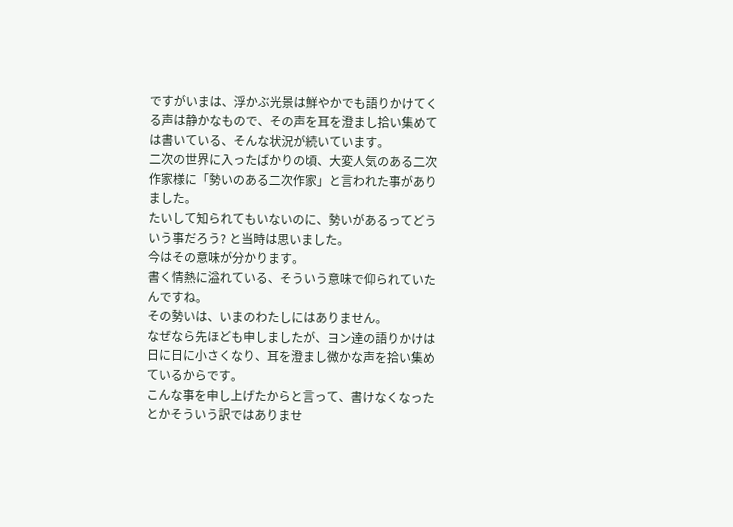ですがいまは、浮かぶ光景は鮮やかでも語りかけてくる声は静かなもので、その声を耳を澄まし拾い集めては書いている、そんな状況が続いています。
二次の世界に入ったばかりの頃、大変人気のある二次作家様に「勢いのある二次作家」と言われた事がありました。
たいして知られてもいないのに、勢いがあるってどういう事だろう? と当時は思いました。
今はその意味が分かります。
書く情熱に溢れている、そういう意味で仰られていたんですね。
その勢いは、いまのわたしにはありません。
なぜなら先ほども申しましたが、ヨン達の語りかけは日に日に小さくなり、耳を澄まし微かな声を拾い集めているからです。
こんな事を申し上げたからと言って、書けなくなったとかそういう訳ではありませ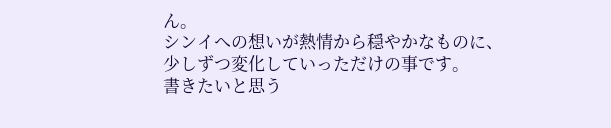ん。
シンイへの想いが熱情から穏やかなものに、少しずつ変化していっただけの事です。
書きたいと思う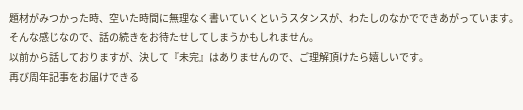題材がみつかった時、空いた時間に無理なく書いていくというスタンスが、わたしのなかでできあがっています。
そんな感じなので、話の続きをお待たせしてしまうかもしれません。
以前から話しておりますが、決して『未完』はありませんので、ご理解頂けたら嬉しいです。
再び周年記事をお届けできる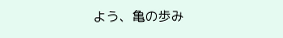よう、亀の歩み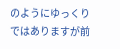のようにゆっくりではありますが前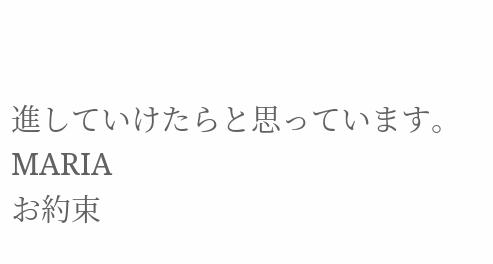進していけたらと思っています。
MARIA
お約束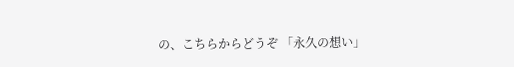の、こちらからどうぞ 「永久の想い」